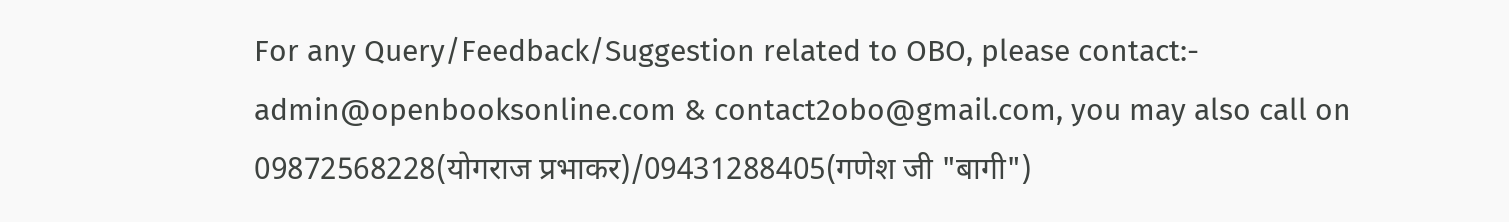For any Query/Feedback/Suggestion related to OBO, please contact:- admin@openbooksonline.com & contact2obo@gmail.com, you may also call on 09872568228(योगराज प्रभाकर)/09431288405(गणेश जी "बागी")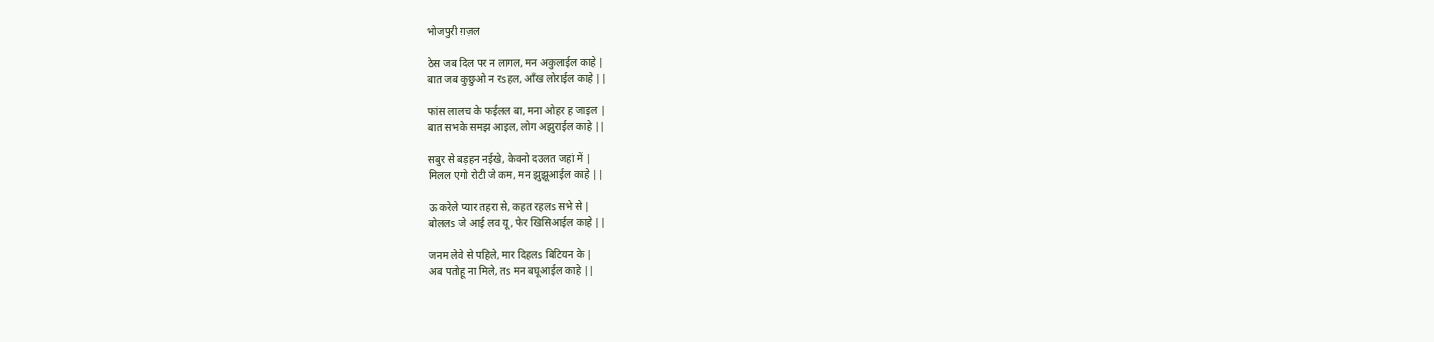भोजपुरी ग़ज़ल

ठेस जब दिल पर न लागल, मन अकुलाईल काहे |
बात जब कुछुओ न रsहल, आँख लोराईल काहे ||

फांस लालच के फईलल बा, मना ओहर ह जाइल |
बात सभके समझ आइल, लोग अझुराईल काहे ||

सबुर से बड़हन नईखे, केवनो दउलत जहां में |
मिलल एगो रोटी जे कम, मन झुझूआईल काहे ||

ऊ करेले प्यार तहरा से, कहत रहलs सभे से |
बोललs जे आई लव यू, फेर खिसिआईल काहे ||

जनम लेवे से पहिले, मार दिहलs बिटियन के |
अब पतोहू ना मिले, तs मन बघूआईल काहे ||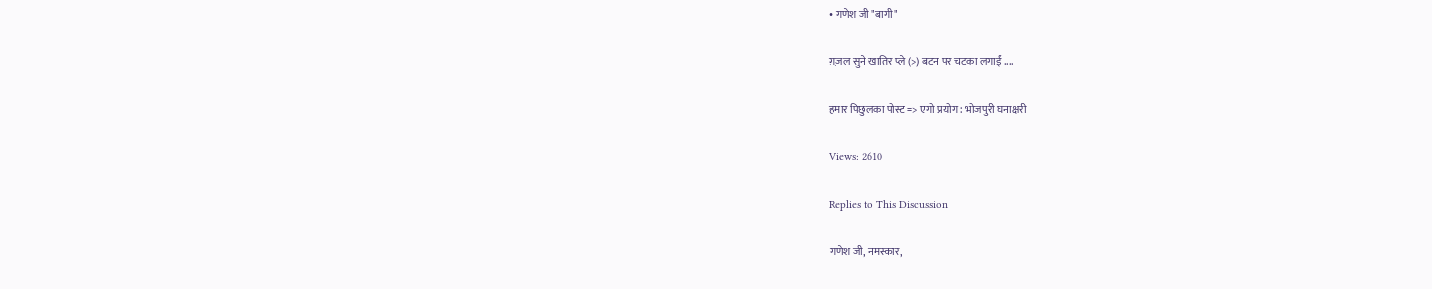• गणेश जी "बागी"

ग़ज़ल सुने खातिर प्ले (>) बटन पर चटका लगाईं ....

हमार पिछुलका पोस्ट => एगो प्रयोग : भोजपुरी घनाक्षरी

Views: 2610

Replies to This Discussion

गणेश जी, नमस्कार,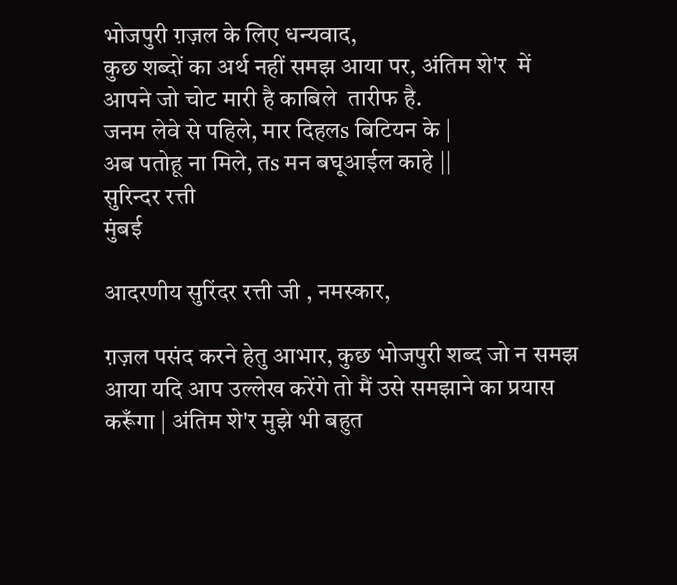भोजपुरी ग़ज़ल के लिए धन्यवाद,
कुछ शब्दों का अर्थ नहीं समझ आया पर, अंतिम शे'र  में आपने जो चोट मारी है काबिले  तारीफ है.
जनम लेवे से पहिले, मार दिहलs बिटियन के |
अब पतोहू ना मिले, तs मन बघूआईल काहे ||
सुरिन्दर रत्ती
मुंबई

आदरणीय सुरिंदर रत्ती जी , नमस्कार,

ग़ज़ल पसंद करने हेतु आभार, कुछ भोजपुरी शब्द जो न समझ आया यदि आप उल्लेख करेंगे तो मैं उसे समझाने का प्रयास करूँगा | अंतिम शे'र मुझे भी बहुत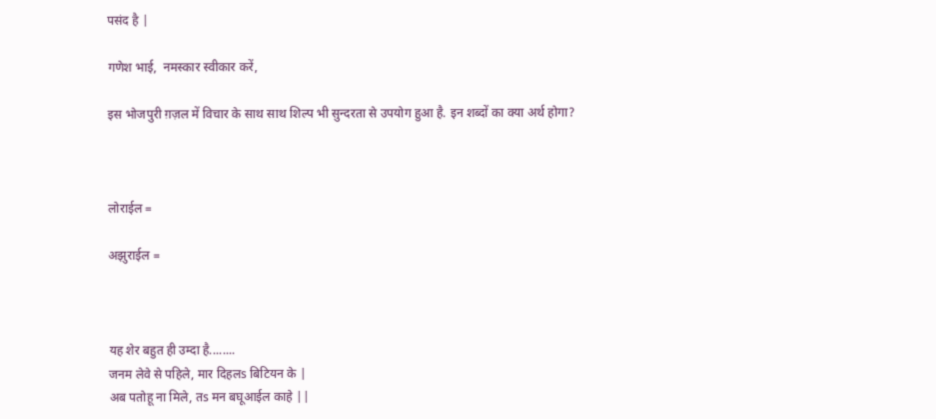पसंद है |

गणेश भाई,  नमस्कार स्वीकार करें,

इस भोजपुरी ग़ज़ल में विचार के साथ साथ शिल्प भी सुन्दरता से उपयोग हुआ है. इन शब्दों का क्या अर्थ होगा?



लोराईल =

अझुराईल =



यह शेर बहुत ही उम्दा है........
जनम लेवे से पहिले, मार दिहलs बिटियन के |
अब पतोहू ना मिले, तs मन बघूआईल काहे ||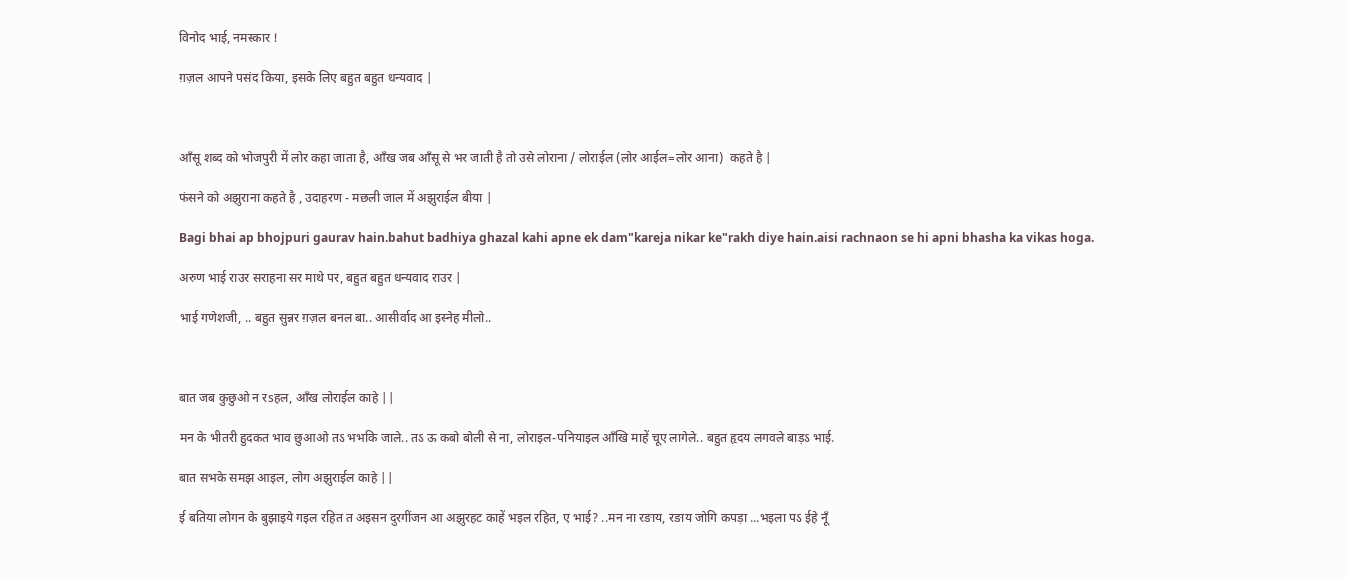विनोद भाई, नमस्कार !

ग़ज़ल आपने पसंद किया, इसके लिए बहुत बहुत धन्यवाद |



आँसू शब्द को भोजपुरी में लोर कहा जाता है, आँख जब आँसू से भर जाती है तो उसे लोराना / लोराईल (लोर आईल=लोर आना)  कहते है |

फंसने को अझुराना कहते है , उदाहरण - मछली जाल में अझुराईल बीया |

Bagi bhai ap bhojpuri gaurav hain.bahut badhiya ghazal kahi apne ek dam"kareja nikar ke"rakh diye hain.aisi rachnaon se hi apni bhasha ka vikas hoga.

अरुण भाई राउर सराहना सर माथे पर, बहुत बहुत धन्यवाद राउर |

भाई गणेशजी, .. बहुत सुन्नर ग़ज़ल बनल बा.. आसीर्वाद आ इस्नेह मीलो..



बात जब कुछुओ न रsहल, आँख लोराईल काहे ||

मन के भीतरी हुदकत भाव छुआओ तऽ भभकि जाले.. तऽ ऊ कबो बोली से ना, लोराइल-पनियाइल आँखि माहें चूए लागेले.. बहुत हृदय लगवले बाड़ऽ भाई.

बात सभके समझ आइल, लोग अझुराईल काहे ||

ई बतिया लोगन के बुझाइये गइल रहित त अइसन दुरगींजन आ अझुरहट काहें भइल रहित, ए भाई? ..मन ना रङाय, रङाय जोगि कपड़ा ...भइला पऽ ईहे नूँ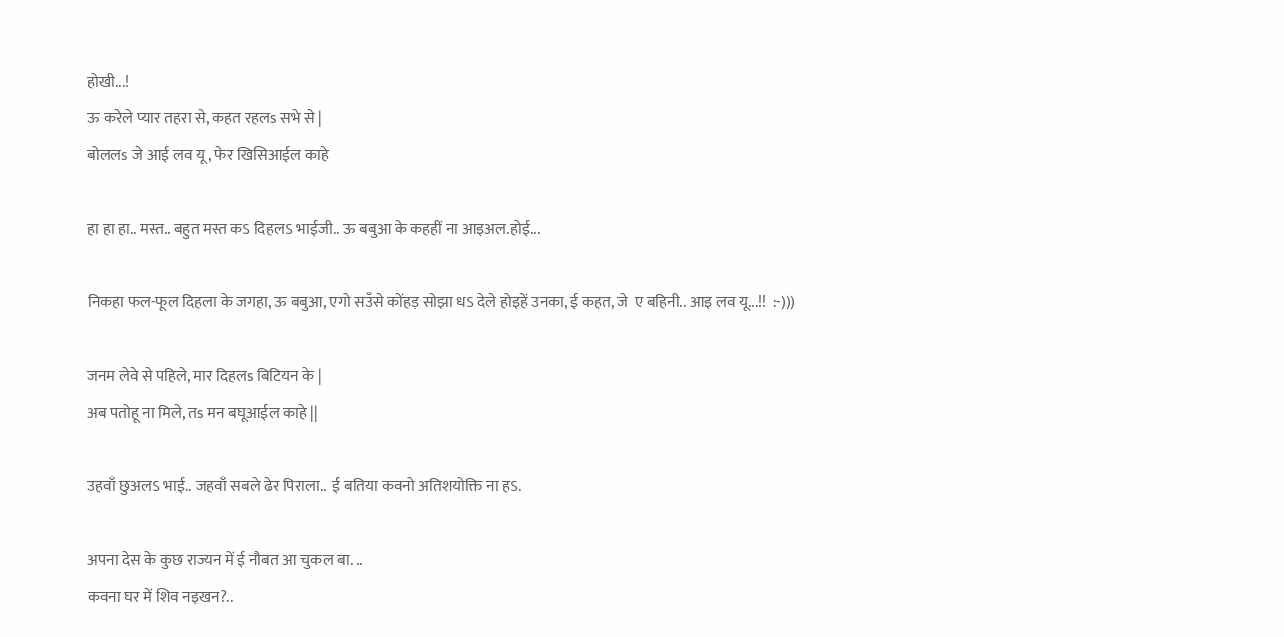होखी...!
ऊ करेले प्यार तहरा से, कहत रहलs सभे से |
बोललs जे आई लव यू, फेर खिसिआईल काहे

हा हा हा.. मस्त.. बहुत मस्त कऽ दिहलऽ भाईजी.. ऊ बबुआ के कहहीं ना आइअल.होई...

निकहा फल-फूल दिहला के जगहा, ऊ बबुआ, एगो सउँसे कोंहड़ सोझा धऽ देले होइहें उनका, ई कहत, जे  ए बहिनी.. आइ लव यू...!!  :-)))

जनम लेवे से पहिले, मार दिहलs बिटियन के |
अब पतोहू ना मिले, तs मन बघूआईल काहे ||

उहवाँ छुअलऽ भाई.. जहवाँ सबले ढेर पिराला..  ई बतिया कवनो अतिशयोक्ति ना हऽ.

अपना देस के कुछ राज्यन में ई नौबत आ चुकल बा. ..
कवना घर में शिव नइखन?..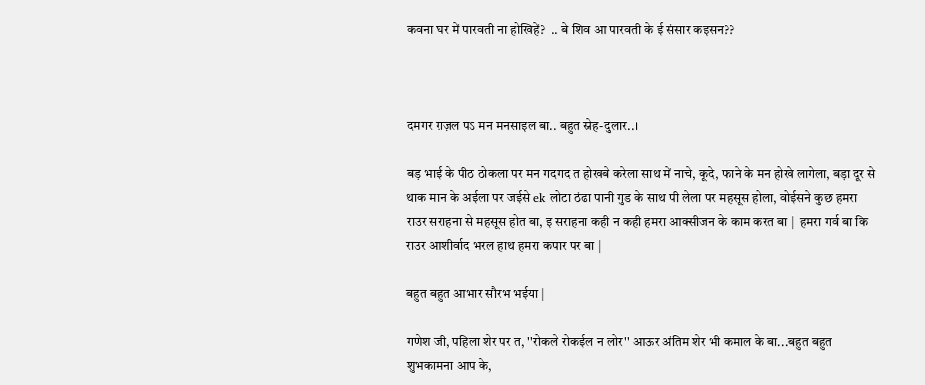कवना घर में पारवती ना होखिहें?  .. बे शिव आ पारवती के ई संसार कइसन??



दमगर ग़ज़ल पऽ मन मनसाइल बा.. बहुत स्नेह-दुलार..।

बड़ भाई के पीठ ठोकला पर मन गदगद त होखबे करेला साथ में नाचे, कूदे, फाने के मन होखे लागेला, बड़ा दूर से थाक मान के अईला पर जईसे ek लोटा ठंढा पानी गुड के साथ पी लेला पर महसूस होला, वोईसने कुछ हमरा राउर सराहना से महसूस होत बा, इ सराहना कही न कही हमरा आक्सीजन के काम करत बा |  हमरा गर्व बा कि राउर आशीर्वाद भरल हाथ हमरा कपार पर बा |

बहुत बहुत आभार सौरभ भईया |

गणेश जी, पहिला शेर पर त, ''रोकले रोकईल न लोर'' आऊर अंतिम शेर भी कमाल के बा...बहुत बहुत शुभकामना आप के,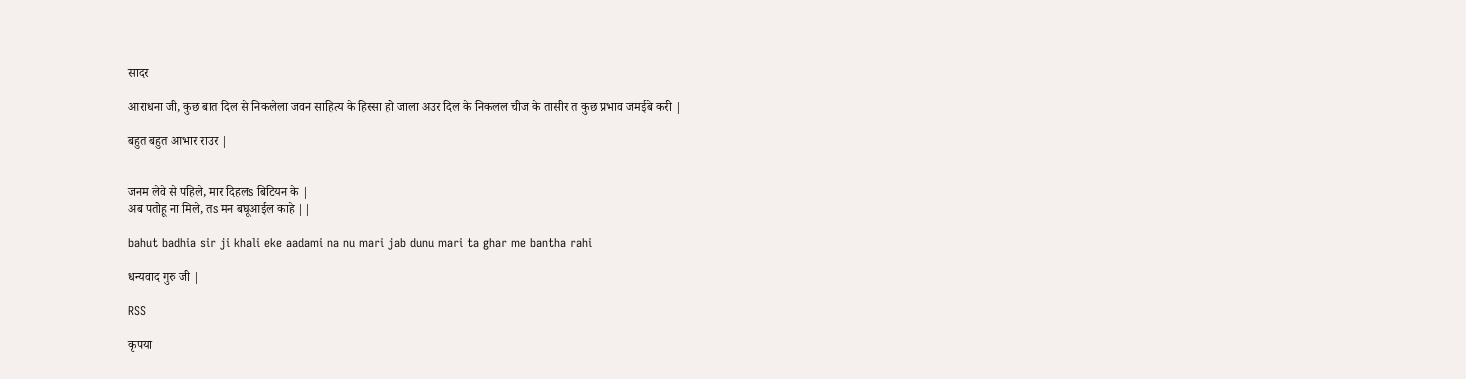सादर

आराधना जी, कुछ बात दिल से निकलेला जवन साहित्य के हिस्सा हो जाला अउर दिल के निकलल चीज के तासीर त कुछ प्रभाव जमईबे करी |

बहुत बहुत आभार राउर |


जनम लेवे से पहिले, मार दिहलs बिटियन के |
अब पतोहू ना मिले, तs मन बघूआईल काहे ||

bahut badhia sir ji khali eke aadami na nu mari jab dunu mari ta ghar me bantha rahi

धन्यवाद गुरु जी |

RSS

कृपया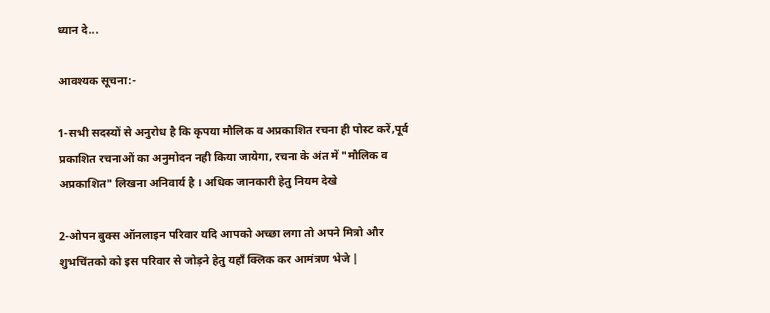ध्यान दे...

आवश्यक सूचना:-

1-सभी सदस्यों से अनुरोध है कि कृपया मौलिक व अप्रकाशित रचना ही पोस्ट करें,पूर्व प्रकाशित रचनाओं का अनुमोदन नही किया जायेगा, रचना के अंत में "मौलिक व अप्रकाशित" लिखना अनिवार्य है । अधिक जानकारी हेतु नियम देखे

2-ओपन बुक्स ऑनलाइन परिवार यदि आपको अच्छा लगा तो अपने मित्रो और शुभचिंतको को इस परिवार से जोड़ने हेतु यहाँ क्लिक कर आमंत्रण भेजे |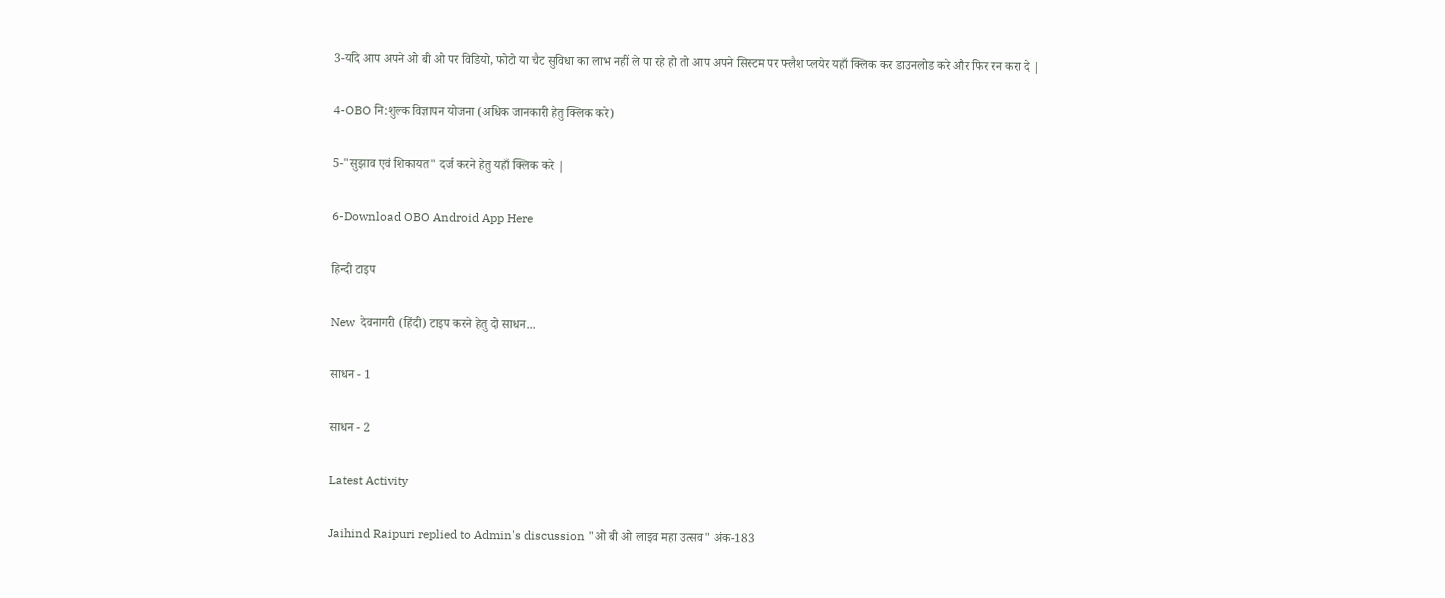3-यदि आप अपने ओ बी ओ पर विडियो, फोटो या चैट सुविधा का लाभ नहीं ले पा रहे हो तो आप अपने सिस्टम पर फ्लैश प्लयेर यहाँ क्लिक कर डाउनलोड करे और फिर रन करा दे |

4-OBO नि:शुल्क विज्ञापन योजना (अधिक जानकारी हेतु क्लिक करे)

5-"सुझाव एवं शिकायत" दर्ज करने हेतु यहाँ क्लिक करे |

6-Download OBO Android App Here

हिन्दी टाइप

New  देवनागरी (हिंदी) टाइप करने हेतु दो साधन...

साधन - 1

साधन - 2

Latest Activity

Jaihind Raipuri replied to Admin's discussion "ओ बी ओ लाइव महा उत्सव" अंक-183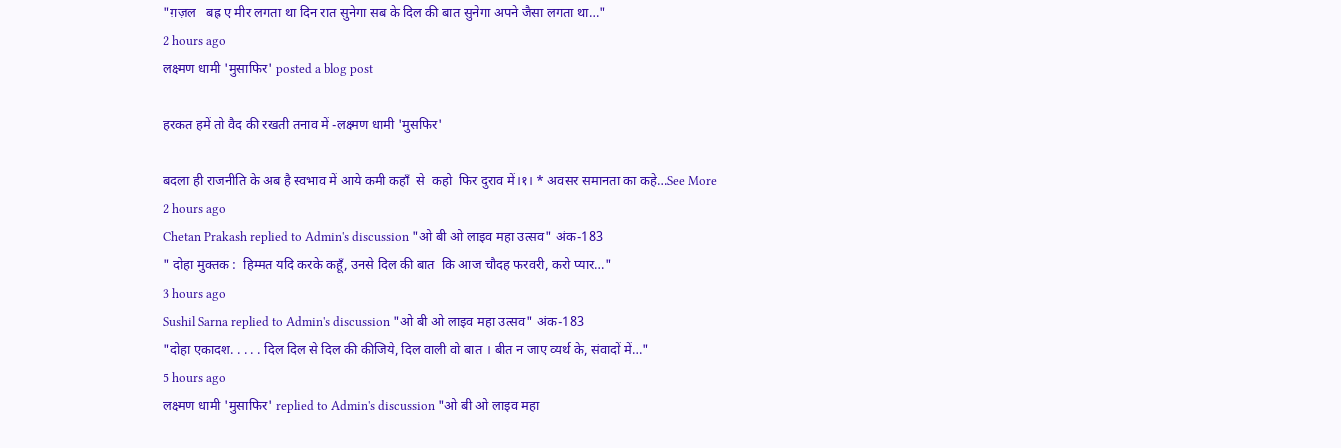"ग़ज़ल   बह्र ए मीर लगता था दिन रात सुनेगा सब के दिल की बात सुनेगा अपने जैसा लगता था…"
2 hours ago
लक्ष्मण धामी 'मुसाफिर' posted a blog post

हरकत हमें तो वैद की रखती तनाव में -लक्ष्मण धामी 'मुसफिर'

बदला ही राजनीति के अब है स्वभाव में आये कमी कहाँ  से  कहो  फिर दुराव में।१। * अवसर समानता का कहे…See More
2 hours ago
Chetan Prakash replied to Admin's discussion "ओ बी ओ लाइव महा उत्सव" अंक-183
" दोहा मुक्तक :  हिम्मत यदि करके कहूँ, उनसे दिल की बात  कि आज चौदह फरवरी, करो प्यार…"
3 hours ago
Sushil Sarna replied to Admin's discussion "ओ बी ओ लाइव महा उत्सव" अंक-183
"दोहा एकादश. . . . . दिल दिल से दिल की कीजिये, दिल वाली वो बात । बीत न जाए व्यर्थ के, संवादों में…"
5 hours ago
लक्ष्मण धामी 'मुसाफिर' replied to Admin's discussion "ओ बी ओ लाइव महा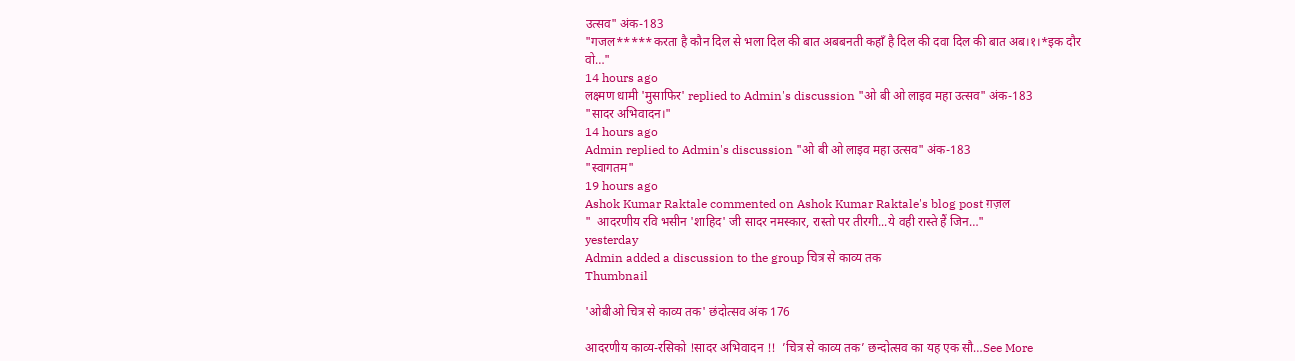उत्सव" अंक-183
"गजल*****करता है कौन दिल से भला दिल की बात अबबनती कहाँ है दिल की दवा दिल की बात अब।१।*इक दौर वो…"
14 hours ago
लक्ष्मण धामी 'मुसाफिर' replied to Admin's discussion "ओ बी ओ लाइव महा उत्सव" अंक-183
"सादर अभिवादन।"
14 hours ago
Admin replied to Admin's discussion "ओ बी ओ लाइव महा उत्सव" अंक-183
"स्वागतम"
19 hours ago
Ashok Kumar Raktale commented on Ashok Kumar Raktale's blog post ग़ज़ल
"  आदरणीय रवि भसीन 'शाहिद' जी सादर नमस्कार, रास्तो पर तीरगी...ये वही रास्ते हैं जिन…"
yesterday
Admin added a discussion to the group चित्र से काव्य तक
Thumbnail

'ओबीओ चित्र से काव्य तक' छंदोत्सव अंक 176

आदरणीय काव्य-रसिको !सादर अभिवादन !!  ’चित्र से काव्य तक’ छन्दोत्सव का यह एक सौ…See More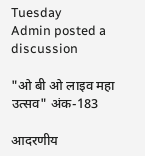Tuesday
Admin posted a discussion

"ओ बी ओ लाइव महा उत्सव" अंक-183

आदरणीय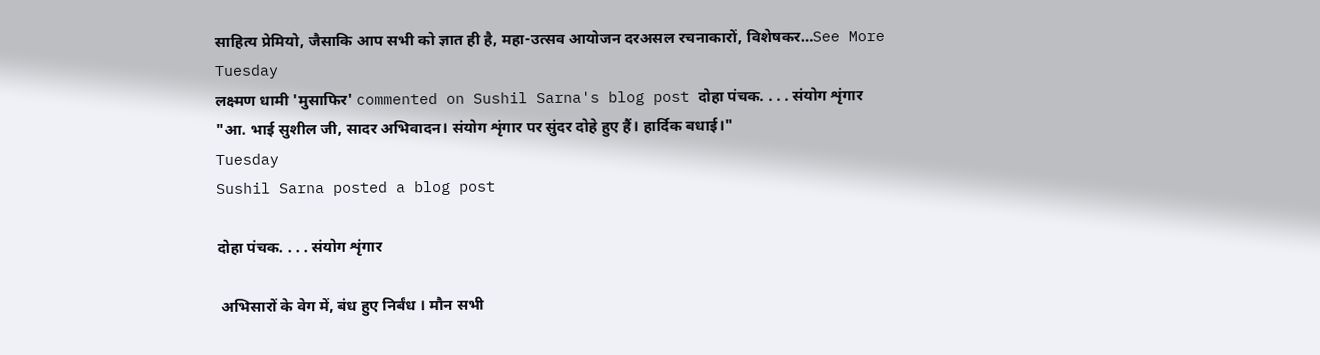साहित्य प्रेमियो, जैसाकि आप सभी को ज्ञात ही है, महा-उत्सव आयोजन दरअसल रचनाकारों, विशेषकर…See More
Tuesday
लक्ष्मण धामी 'मुसाफिर' commented on Sushil Sarna's blog post दोहा पंचक. . . . संयोग शृंगार
"आ. भाई सुशील जी, सादर अभिवादन। संयोग शृंगार पर सुंदर दोहे हुए हैं। हार्दिक बधाई।"
Tuesday
Sushil Sarna posted a blog post

दोहा पंचक. . . . संयोग शृंगार

 अभिसारों के वेग में, बंध हुए निर्बंध । मौन सभी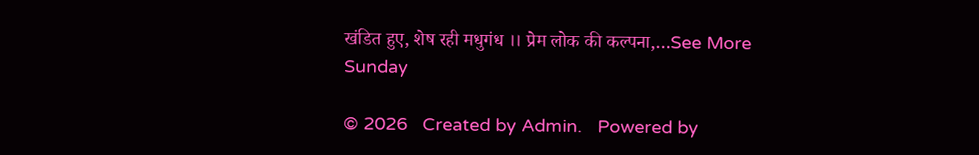खंडित हुए, शेष रही मधुगंध ।। प्रेम लोक की कल्पना,…See More
Sunday

© 2026   Created by Admin.   Powered by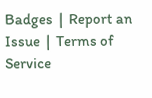Badges  |  Report an Issue  |  Terms of Service